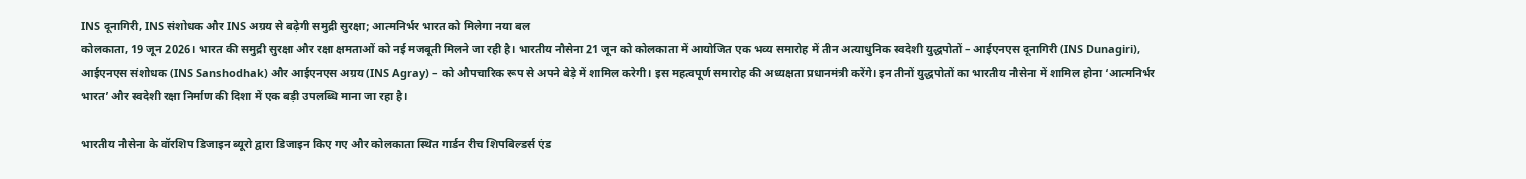INS दूनागिरी, INS संशोधक और INS अग्रय से बढ़ेगी समुद्री सुरक्षा; आत्मनिर्भर भारत को मिलेगा नया बल
कोलकाता, 19 जून 2026। भारत की समुद्री सुरक्षा और रक्षा क्षमताओं को नई मजबूती मिलने जा रही है। भारतीय नौसेना 21 जून को कोलकाता में आयोजित एक भव्य समारोह में तीन अत्याधुनिक स्वदेशी युद्धपोतों – आईएनएस दूनागिरी (INS Dunagiri), आईएनएस संशोधक (INS Sanshodhak) और आईएनएस अग्रय (INS Agray) – को औपचारिक रूप से अपने बेड़े में शामिल करेगी। इस महत्वपूर्ण समारोह की अध्यक्षता प्रधानमंत्री करेंगे। इन तीनों युद्धपोतों का भारतीय नौसेना में शामिल होना ‘आत्मनिर्भर भारत’ और स्वदेशी रक्षा निर्माण की दिशा में एक बड़ी उपलब्धि माना जा रहा है।

भारतीय नौसेना के वॉरशिप डिजाइन ब्यूरो द्वारा डिजाइन किए गए और कोलकाता स्थित गार्डन रीच शिपबिल्डर्स एंड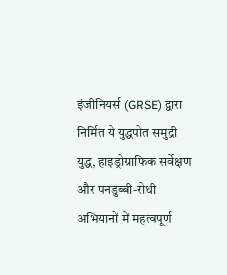इंजीनियर्स (GRSE) द्वारा निर्मित ये युद्धपोत समुद्री युद्ध, हाइड्रोग्राफिक सर्वेक्षण और पनडुब्बी-रोधी अभियानों में महत्वपूर्ण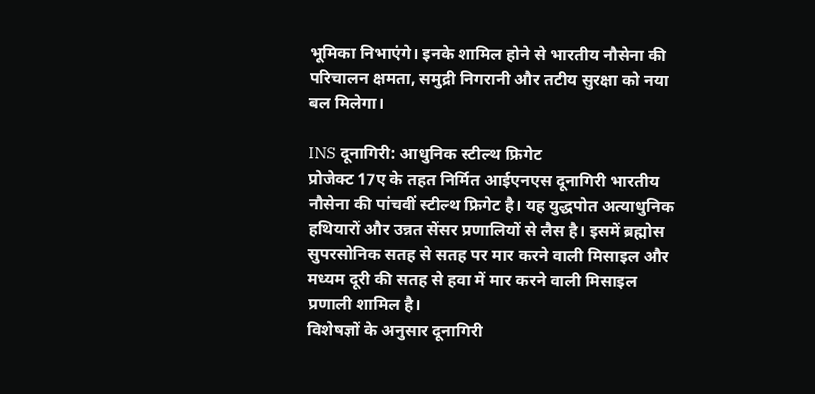भूमिका निभाएंगे। इनके शामिल होने से भारतीय नौसेना की परिचालन क्षमता, समुद्री निगरानी और तटीय सुरक्षा को नया बल मिलेगा।

INS दूनागिरी: आधुनिक स्टील्थ फ्रिगेट
प्रोजेक्ट 17ए के तहत निर्मित आईएनएस दूनागिरी भारतीय नौसेना की पांचवीं स्टील्थ फ्रिगेट है। यह युद्धपोत अत्याधुनिक हथियारों और उन्नत सेंसर प्रणालियों से लैस है। इसमें ब्रह्मोस सुपरसोनिक सतह से सतह पर मार करने वाली मिसाइल और मध्यम दूरी की सतह से हवा में मार करने वाली मिसाइल प्रणाली शामिल है।
विशेषज्ञों के अनुसार दूनागिरी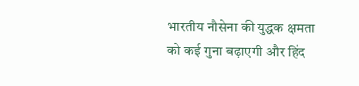भारतीय नौसेना की युद्धक क्षमता को कई गुना बढ़ाएगी और हिंद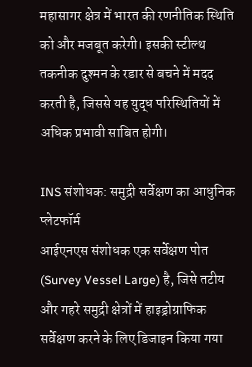महासागर क्षेत्र में भारत की रणनीतिक स्थिति को और मजबूत करेगी। इसकी स्टील्थ तकनीक दुश्मन के रडार से बचने में मदद करती है, जिससे यह युद्ध परिस्थितियों में अधिक प्रभावी साबित होगी।

INS संशोधक: समुद्री सर्वेक्षण का आधुनिक प्लेटफॉर्म
आईएनएस संशोधक एक सर्वेक्षण पोत (Survey Vessel Large) है, जिसे तटीय और गहरे समुद्री क्षेत्रों में हाइड्रोग्राफिक सर्वेक्षण करने के लिए डिजाइन किया गया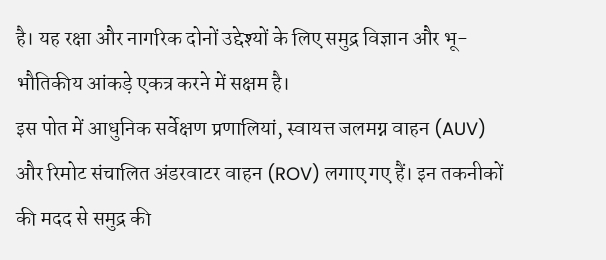है। यह रक्षा और नागरिक दोनों उद्देश्यों के लिए समुद्र विज्ञान और भू-भौतिकीय आंकड़े एकत्र करने में सक्षम है।
इस पोत में आधुनिक सर्वेक्षण प्रणालियां, स्वायत्त जलमग्न वाहन (AUV) और रिमोट संचालित अंडरवाटर वाहन (ROV) लगाए गए हैं। इन तकनीकों की मदद से समुद्र की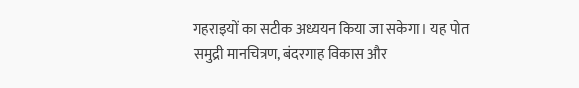गहराइयों का सटीक अध्ययन किया जा सकेगा। यह पोत समुद्री मानचित्रण, बंदरगाह विकास और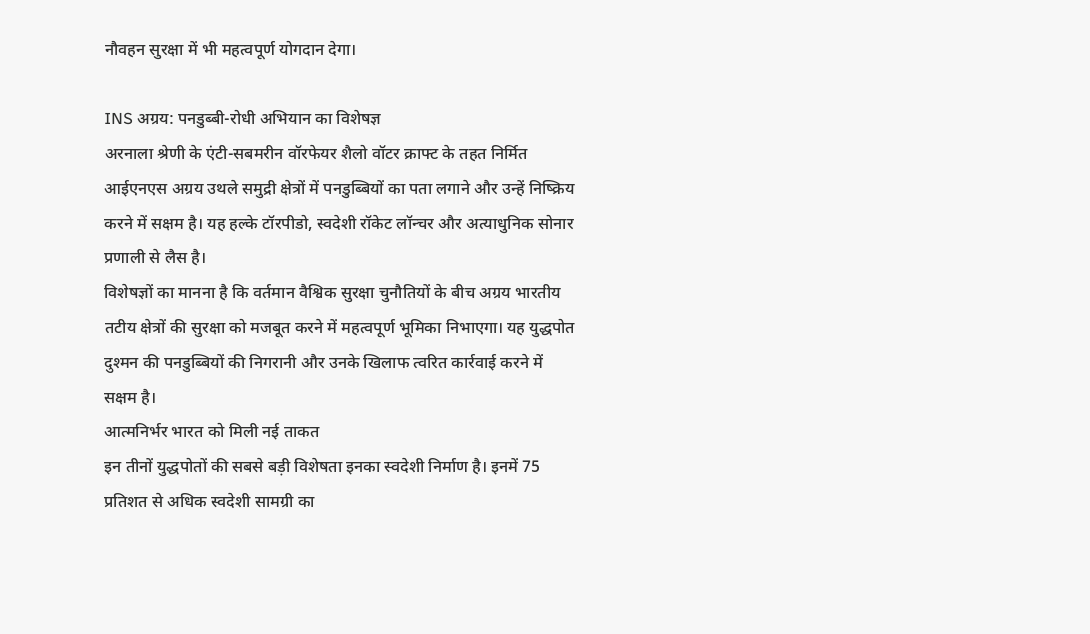नौवहन सुरक्षा में भी महत्वपूर्ण योगदान देगा।

INS अग्रय: पनडुब्बी-रोधी अभियान का विशेषज्ञ
अरनाला श्रेणी के एंटी-सबमरीन वॉरफेयर शैलो वॉटर क्राफ्ट के तहत निर्मित आईएनएस अग्रय उथले समुद्री क्षेत्रों में पनडुब्बियों का पता लगाने और उन्हें निष्क्रिय करने में सक्षम है। यह हल्के टॉरपीडो, स्वदेशी रॉकेट लॉन्चर और अत्याधुनिक सोनार प्रणाली से लैस है।
विशेषज्ञों का मानना है कि वर्तमान वैश्विक सुरक्षा चुनौतियों के बीच अग्रय भारतीय तटीय क्षेत्रों की सुरक्षा को मजबूत करने में महत्वपूर्ण भूमिका निभाएगा। यह युद्धपोत दुश्मन की पनडुब्बियों की निगरानी और उनके खिलाफ त्वरित कार्रवाई करने में सक्षम है।
आत्मनिर्भर भारत को मिली नई ताकत
इन तीनों युद्धपोतों की सबसे बड़ी विशेषता इनका स्वदेशी निर्माण है। इनमें 75 प्रतिशत से अधिक स्वदेशी सामग्री का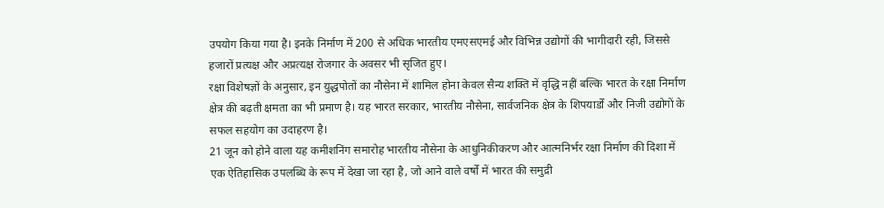उपयोग किया गया है। इनके निर्माण में 200 से अधिक भारतीय एमएसएमई और विभिन्न उद्योगों की भागीदारी रही, जिससे हजारों प्रत्यक्ष और अप्रत्यक्ष रोजगार के अवसर भी सृजित हुए।
रक्षा विशेषज्ञों के अनुसार, इन युद्धपोतों का नौसेना में शामिल होना केवल सैन्य शक्ति में वृद्धि नहीं बल्कि भारत के रक्षा निर्माण क्षेत्र की बढ़ती क्षमता का भी प्रमाण है। यह भारत सरकार, भारतीय नौसेना, सार्वजनिक क्षेत्र के शिपयार्डों और निजी उद्योगों के सफल सहयोग का उदाहरण है।
21 जून को होने वाला यह कमीशनिंग समारोह भारतीय नौसेना के आधुनिकीकरण और आत्मनिर्भर रक्षा निर्माण की दिशा में एक ऐतिहासिक उपलब्धि के रूप में देखा जा रहा है, जो आने वाले वर्षों में भारत की समुद्री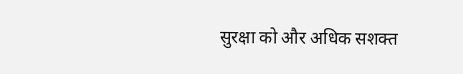सुरक्षा को और अधिक सशक्त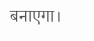बनाएगा।